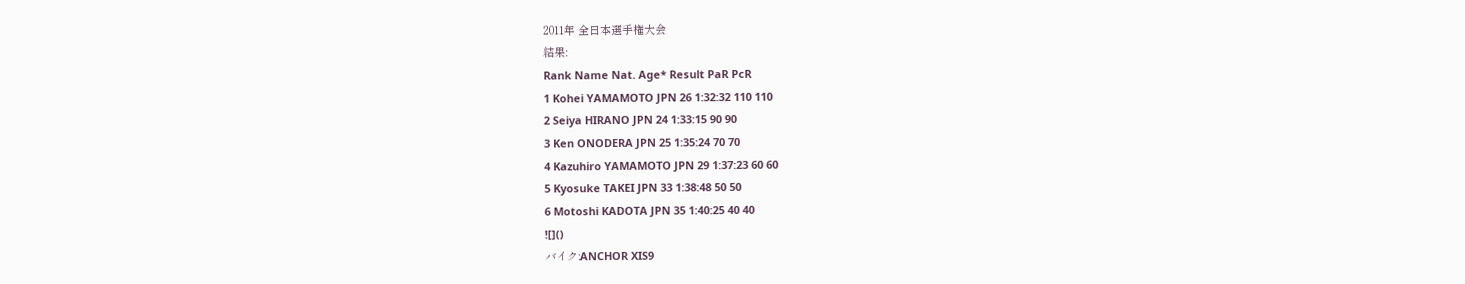2011年 全日本選手権大会
結果:
Rank Name Nat. Age* Result PaR PcR
1 Kohei YAMAMOTO JPN 26 1:32:32 110 110
2 Seiya HIRANO JPN 24 1:33:15 90 90
3 Ken ONODERA JPN 25 1:35:24 70 70
4 Kazuhiro YAMAMOTO JPN 29 1:37:23 60 60
5 Kyosuke TAKEI JPN 33 1:38:48 50 50
6 Motoshi KADOTA JPN 35 1:40:25 40 40
![]()
バイク:ANCHOR XIS9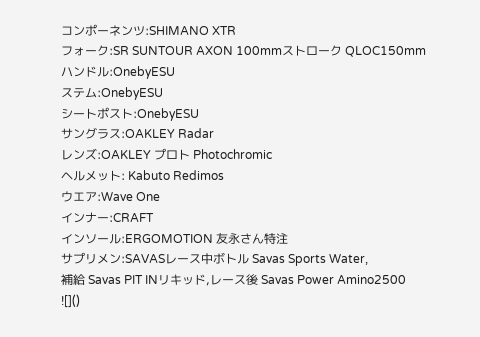コンポーネンツ:SHIMANO XTR
フォーク:SR SUNTOUR AXON 100mmストローク QLOC150mm
ハンドル:OnebyESU
ステム:OnebyESU
シートポスト:OnebyESU
サングラス:OAKLEY Radar
レンズ:OAKLEY プロト Photochromic
ヘルメット: Kabuto Redimos
ウエア:Wave One
インナー:CRAFT
インソール:ERGOMOTION 友永さん特注
サプリメン:SAVASレース中ボトル Savas Sports Water,
補給 Savas PIT INリキッド,レース後 Savas Power Amino2500
![]()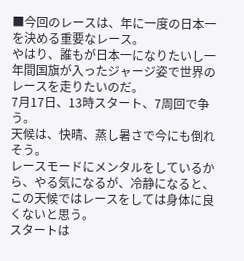■今回のレースは、年に一度の日本一を決める重要なレース。
やはり、誰もが日本一になりたいし一年間国旗が入ったジャージ姿で世界のレースを走りたいのだ。
7月17日、13時スタート、7周回で争う。
天候は、快晴、蒸し暑さで今にも倒れそう。
レースモードにメンタルをしているから、やる気になるが、冷静になると、この天候ではレースをしては身体に良くないと思う。
スタートは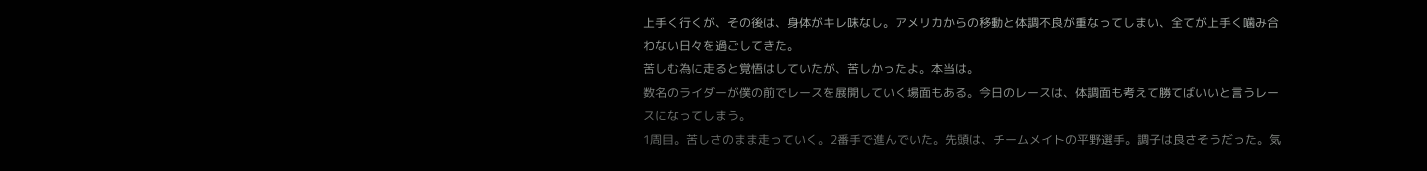上手く行くが、その後は、身体がキレ味なし。アメリカからの移動と体調不良が重なってしまい、全てが上手く噛み合わない日々を過ごしてきた。
苦しむ為に走ると覚悟はしていたが、苦しかったよ。本当は。
数名のライダーが僕の前でレースを展開していく場面もある。今日のレースは、体調面も考えて勝てばいいと言うレースになってしまう。
1周目。苦しさのまま走っていく。2番手で進んでいた。先頭は、チームメイトの平野選手。調子は良さそうだった。気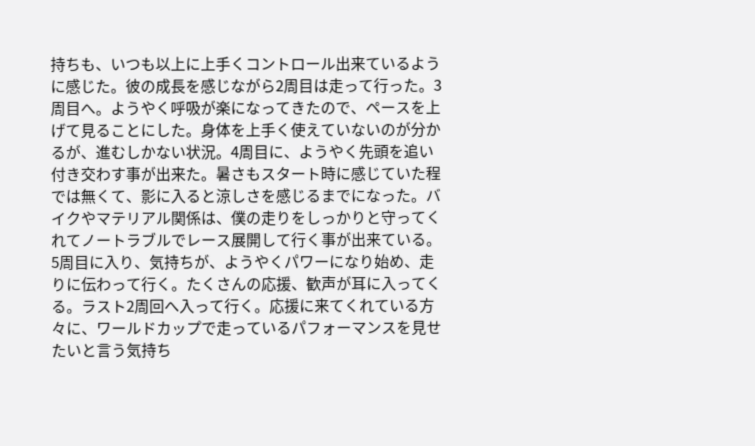持ちも、いつも以上に上手くコントロール出来ているように感じた。彼の成長を感じながら2周目は走って行った。3周目へ。ようやく呼吸が楽になってきたので、ペースを上げて見ることにした。身体を上手く使えていないのが分かるが、進むしかない状況。4周目に、ようやく先頭を追い付き交わす事が出来た。暑さもスタート時に感じていた程では無くて、影に入ると涼しさを感じるまでになった。バイクやマテリアル関係は、僕の走りをしっかりと守ってくれてノートラブルでレース展開して行く事が出来ている。5周目に入り、気持ちが、ようやくパワーになり始め、走りに伝わって行く。たくさんの応援、歓声が耳に入ってくる。ラスト2周回へ入って行く。応援に来てくれている方々に、ワールドカップで走っているパフォーマンスを見せたいと言う気持ち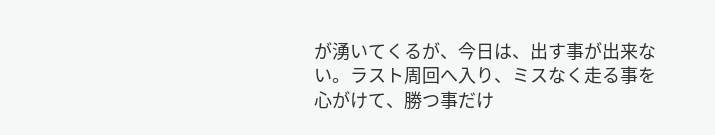が湧いてくるが、今日は、出す事が出来ない。ラスト周回へ入り、ミスなく走る事を心がけて、勝つ事だけ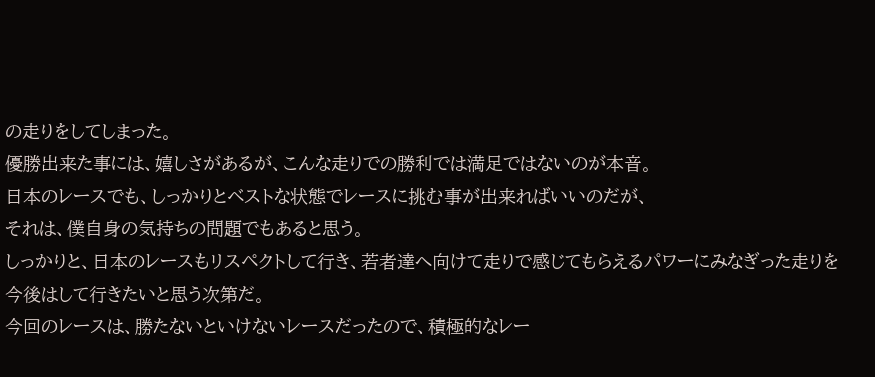の走りをしてしまった。
優勝出来た事には、嬉しさがあるが、こんな走りでの勝利では満足ではないのが本音。
日本のレースでも、しっかりとベストな状態でレースに挑む事が出来ればいいのだが、
それは、僕自身の気持ちの問題でもあると思う。
しっかりと、日本のレースもリスペクトして行き、若者達へ向けて走りで感じてもらえるパワーにみなぎった走りを今後はして行きたいと思う次第だ。
今回のレースは、勝たないといけないレースだったので、積極的なレー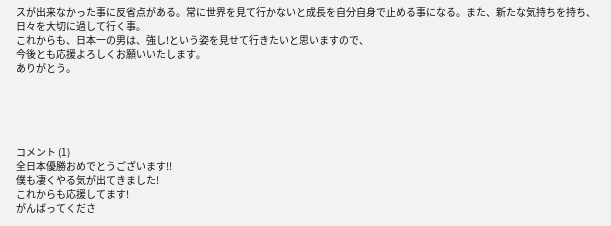スが出来なかった事に反省点がある。常に世界を見て行かないと成長を自分自身で止める事になる。また、新たな気持ちを持ち、日々を大切に過して行く事。
これからも、日本一の男は、強し!という姿を見せて行きたいと思いますので、
今後とも応援よろしくお願いいたします。
ありがとう。





コメント (1)
全日本優勝おめでとうございます!!
僕も凄くやる気が出てきました!
これからも応援してます!
がんばってくださ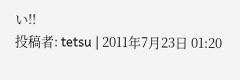い!!
投稿者: tetsu | 2011年7月23日 01:20